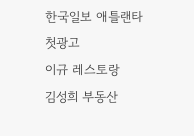한국일보 애틀랜타
첫광고
이규 레스토랑
김성희 부동산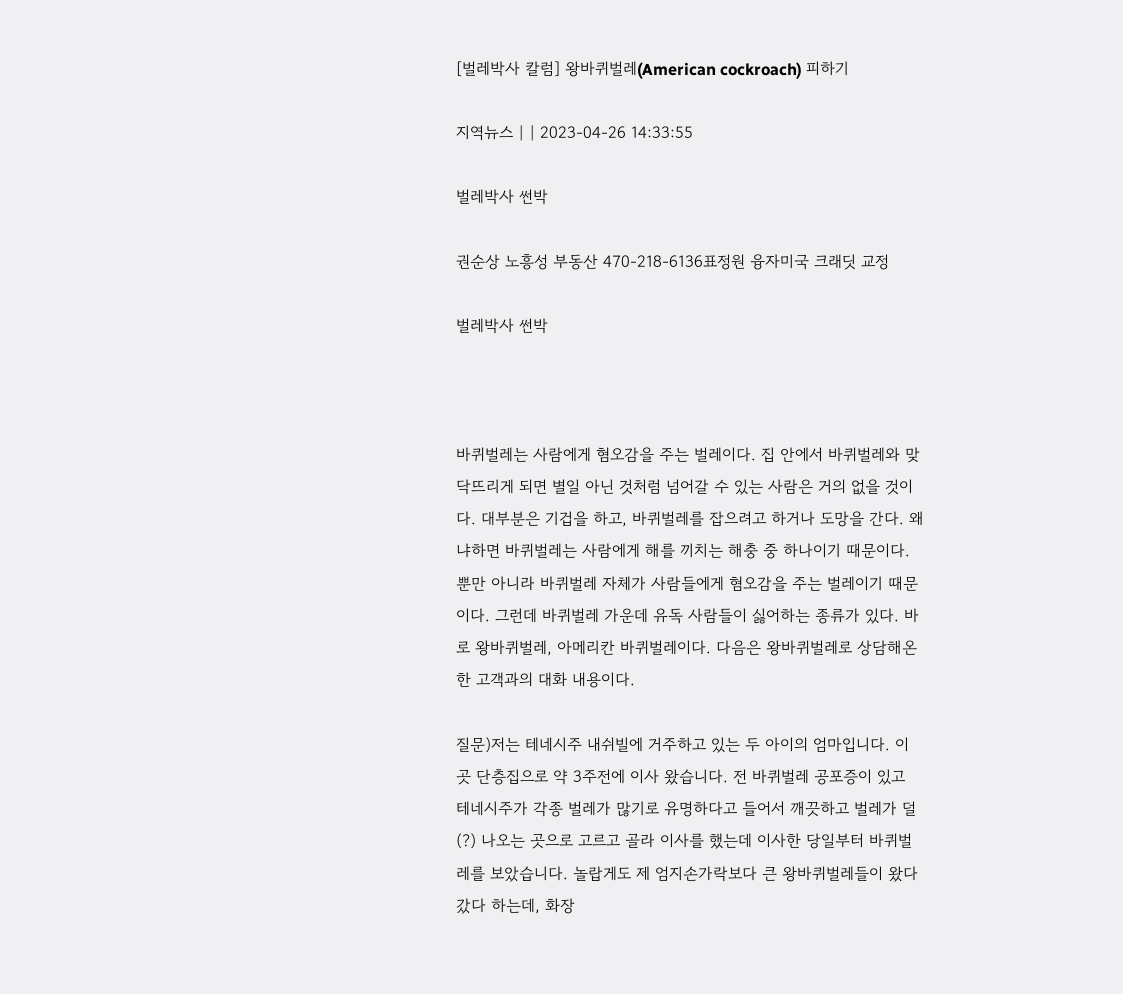[벌레박사 칼럼] 왕바퀴벌레(American cockroach) 피하기

지역뉴스 | | 2023-04-26 14:33:55

벌레박사 썬박

권순상 노흥성 부동산 470-218-6136표정원 융자미국 크래딧 교정

벌레박사 썬박



바퀴벌레는 사람에게 혐오감을 주는 벌레이다. 집 안에서 바퀴벌레와 맞닥뜨리게 되면 별일 아닌 것처럼 넘어갈 수 있는 사람은 거의 없을 것이다. 대부분은 기겁을 하고, 바퀴벌레를 잡으려고 하거나 도망을 간다. 왜냐하면 바퀴벌레는 사람에게 해를 끼치는 해충 중 하나이기 때문이다. 뿐만 아니라 바퀴벌레 자체가 사람들에게 혐오감을 주는 벌레이기 때문이다. 그런데 바퀴벌레 가운데 유독 사람들이 싫어하는 종류가 있다. 바로 왕바퀴벌레, 아메리칸 바퀴벌레이다. 다음은 왕바퀴벌레로 상담해온 한 고객과의 대화 내용이다.

질문)저는 테네시주 내쉬빌에 거주하고 있는 두 아이의 엄마입니다. 이곳 단층집으로 약 3주전에 이사 왔습니다. 전 바퀴벌레 공포증이 있고 테네시주가 각종 벌레가 많기로 유명하다고 들어서 깨끗하고 벌레가 덜(?) 나오는 곳으로 고르고 골라 이사를 했는데 이사한 당일부터 바퀴벌레를 보았습니다. 놀랍게도 제 엄지손가락보다 큰 왕바퀴벌레들이 왔다갔다 하는데, 화장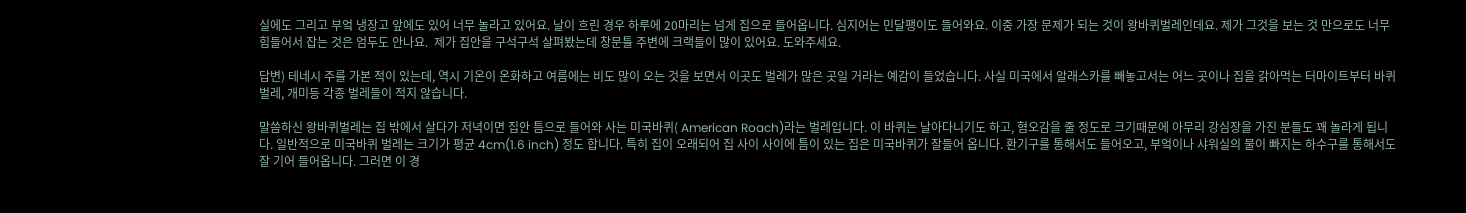실에도 그리고 부엌 냉장고 앞에도 있어 너무 놀라고 있어요. 날이 흐린 경우 하루에 20마리는 넘게 집으로 들어옵니다. 심지어는 민달팽이도 들어와요. 이중 가장 문제가 되는 것이 왕바퀴벌레인데요. 제가 그것을 보는 것 만으로도 너무 힘들어서 잡는 것은 엄두도 안나요.  제가 집안을 구석구석 살펴봤는데 창문틀 주변에 크랙들이 많이 있어요. 도와주세요.

답변) 테네시 주를 가본 적이 있는데, 역시 기온이 온화하고 여름에는 비도 많이 오는 것을 보면서 이곳도 벌레가 많은 곳일 거라는 예감이 들었습니다. 사실 미국에서 알래스카를 빼놓고서는 어느 곳이나 집을 갉아먹는 터마이트부터 바퀴벌레, 개미등 각종 벌레들이 적지 않습니다.

말씀하신 왕바퀴벌레는 집 밖에서 살다가 저녁이면 집안 틈으로 들어와 사는 미국바퀴( American Roach)라는 벌레입니다. 이 바퀴는 날아다니기도 하고, 혐오감을 줄 정도로 크기때문에 아무리 강심장을 가진 분들도 꽤 놀라게 됩니다. 일반적으로 미국바퀴 벌레는 크기가 평균 4cm(1.6 inch) 정도 합니다. 특히 집이 오래되어 집 사이 사이에 틈이 있는 집은 미국바퀴가 잘들어 옵니다. 환기구를 통해서도 들어오고, 부엌이나 샤워실의 물이 빠지는 하수구를 통해서도 잘 기어 들어옵니다. 그러면 이 경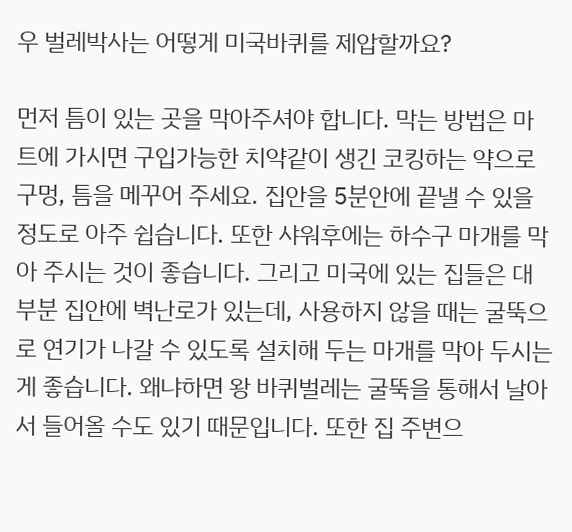우 벌레박사는 어떻게 미국바퀴를 제압할까요?

먼저 틈이 있는 곳을 막아주셔야 합니다. 막는 방법은 마트에 가시면 구입가능한 치약같이 생긴 코킹하는 약으로 구멍, 틈을 메꾸어 주세요. 집안을 5분안에 끝낼 수 있을 정도로 아주 쉽습니다. 또한 샤워후에는 하수구 마개를 막아 주시는 것이 좋습니다. 그리고 미국에 있는 집들은 대부분 집안에 벽난로가 있는데, 사용하지 않을 때는 굴뚝으로 연기가 나갈 수 있도록 설치해 두는 마개를 막아 두시는 게 좋습니다. 왜냐하면 왕 바퀴벌레는 굴뚝을 통해서 날아서 들어올 수도 있기 때문입니다. 또한 집 주변으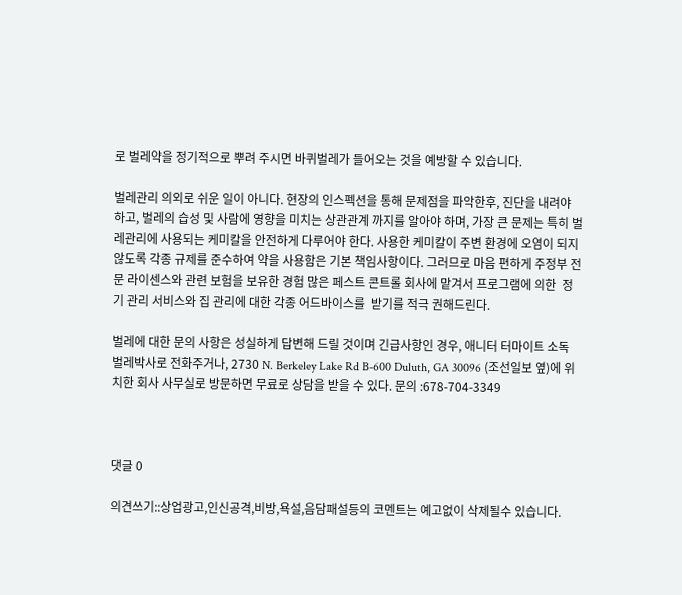로 벌레약을 정기적으로 뿌려 주시면 바퀴벌레가 들어오는 것을 예방할 수 있습니다.

벌레관리 의외로 쉬운 일이 아니다. 현장의 인스펙션을 통해 문제점을 파악한후, 진단을 내려야 하고, 벌레의 습성 및 사람에 영향을 미치는 상관관계 까지를 알아야 하며, 가장 큰 문제는 특히 벌레관리에 사용되는 케미칼을 안전하게 다루어야 한다. 사용한 케미칼이 주변 환경에 오염이 되지 않도록 각종 규제를 준수하여 약을 사용함은 기본 책임사항이다. 그러므로 마음 편하게 주정부 전문 라이센스와 관련 보험을 보유한 경험 많은 페스트 콘트롤 회사에 맡겨서 프로그램에 의한  정기 관리 서비스와 집 관리에 대한 각종 어드바이스를  받기를 적극 권해드린다.

벌레에 대한 문의 사항은 성실하게 답변해 드릴 것이며 긴급사항인 경우, 애니터 터마이트 소독 벌레박사로 전화주거나, 2730 N. Berkeley Lake Rd B-600 Duluth, GA 30096 (조선일보 옆)에 위치한 회사 사무실로 방문하면 무료로 상담을 받을 수 있다. 문의 :678-704-3349



댓글 0

의견쓰기::상업광고,인신공격,비방,욕설,음담패설등의 코멘트는 예고없이 삭제될수 있습니다.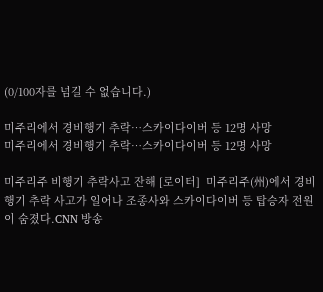(0/100자를 넘길 수 없습니다.)

미주리에서 경비행기 추락…스카이다이버 등 12명 사망
미주리에서 경비행기 추락…스카이다이버 등 12명 사망

미주리주 비행기 추락사고 잔해 [로이터]  미주리주(州)에서 경비행기 추락 사고가 일어나 조종사와 스카이다이버 등 탑승자 전원이 숨졌다.CNN 방송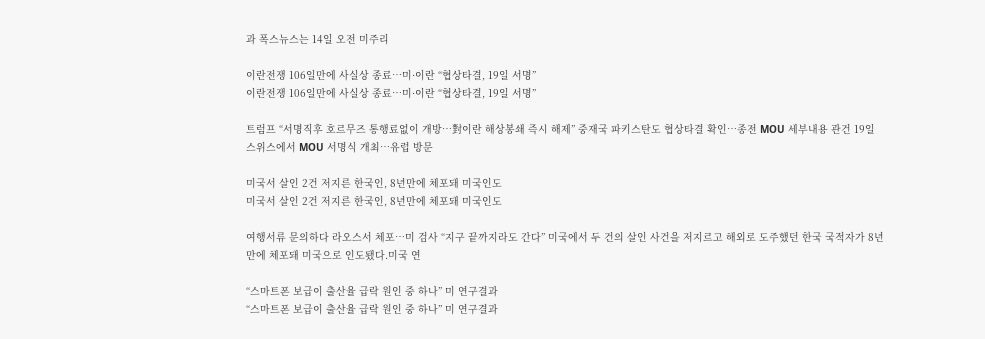과 폭스뉴스는 14일 오전 미주리

이란전쟁 106일만에 사실상 종료…미·이란 “협상타결, 19일 서명”
이란전쟁 106일만에 사실상 종료…미·이란 “협상타결, 19일 서명”

트럼프 “서명직후 호르무즈 통행료없이 개방…對이란 해상봉쇄 즉시 해제” 중재국 파키스탄도 협상타결 확인…종전 MOU 세부내용 관건 19일 스위스에서 MOU 서명식 개최…유럽 방문

미국서 살인 2건 저지른 한국인, 8년만에 체포돼 미국인도
미국서 살인 2건 저지른 한국인, 8년만에 체포돼 미국인도

여행서류 문의하다 라오스서 체포…미 검사 “지구 끝까지라도 간다” 미국에서 두 건의 살인 사건을 저지르고 해외로 도주했던 한국 국적자가 8년 만에 체포돼 미국으로 인도됐다.미국 연

“스마트폰 보급이 출산율 급락 원인 중 하나” 미 연구결과
“스마트폰 보급이 출산율 급락 원인 중 하나” 미 연구결과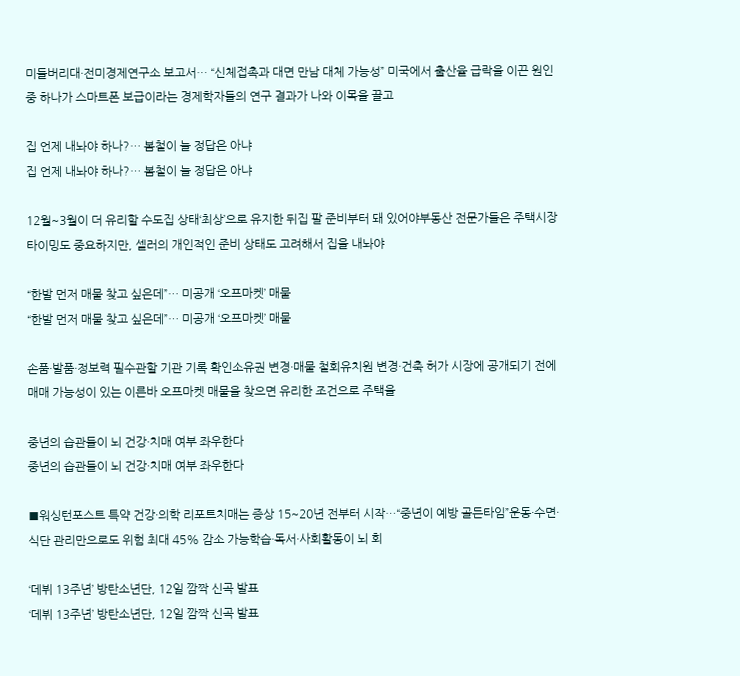미들버리대·전미경제연구소 보고서… “신체접촉과 대면 만남 대체 가능성” 미국에서 출산율 급락을 이끈 원인 중 하나가 스마트폰 보급이라는 경제학자들의 연구 결과가 나와 이목을 끌고

집 언제 내놔야 하나?… 봄철이 늘 정답은 아냐
집 언제 내놔야 하나?… 봄철이 늘 정답은 아냐

12월~3월이 더 유리할 수도집 상태‘최상’으로 유지한 뒤집 팔 준비부터 돼 있어야부동산 전문가들은 주택시장 타이밍도 중요하지만, 셀러의 개인적인 준비 상태도 고려해서 집을 내놔야

“한발 먼저 매물 찾고 싶은데”… 미공개 ‘오프마켓’ 매물
“한발 먼저 매물 찾고 싶은데”… 미공개 ‘오프마켓’ 매물

손품·발품·정보력 필수관할 기관 기록 확인소유권 변경·매물 철회유치원 변경·건축 허가 시장에 공개되기 전에 매매 가능성이 있는 이른바 오프마켓 매물을 찾으면 유리한 조건으로 주택을

중년의 습관들이 뇌 건강·치매 여부 좌우한다
중년의 습관들이 뇌 건강·치매 여부 좌우한다

■워싱턴포스트 특약 건강·의학 리포트치매는 증상 15~20년 전부터 시작…“중년이 예방 골든타임”운동·수면·식단 관리만으로도 위험 최대 45% 감소 가능학습·독서·사회활동이 뇌 회

‘데뷔 13주년’ 방탄소년단, 12일 깜짝 신곡 발표
‘데뷔 13주년’ 방탄소년단, 12일 깜짝 신곡 발표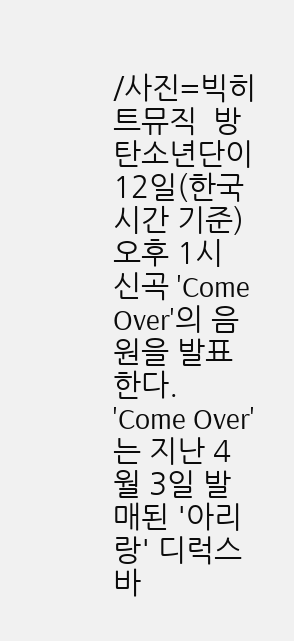/사진=빅히트뮤직  방탄소년단이 12일(한국시간 기준) 오후 1시 신곡 'Come Over'의 음원을 발표한다. 'Come Over'는 지난 4월 3일 발매된 '아리랑' 디럭스 바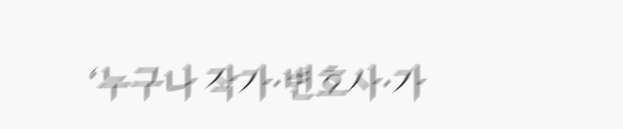‘누구나 작가·변호사·가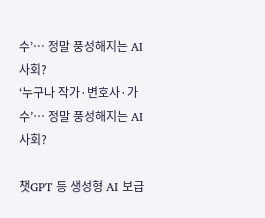수’… 정말 풍성해지는 AI사회?
‘누구나 작가·변호사·가수’… 정말 풍성해지는 AI사회?

챗GPT 등 생성형 AI 보급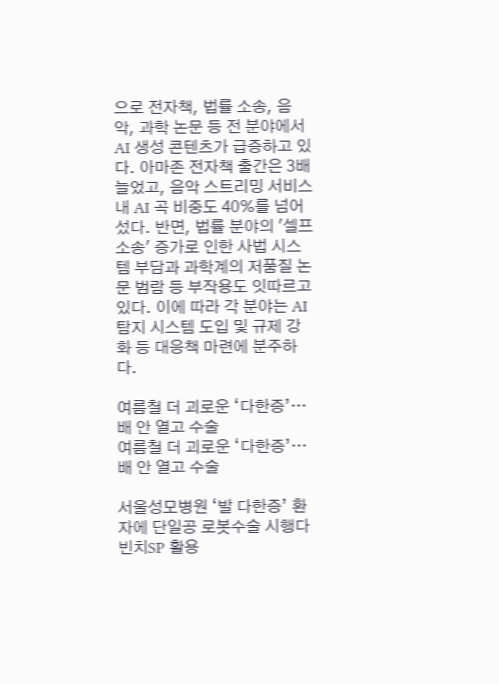으로 전자책, 법률 소송, 음악, 과학 논문 등 전 분야에서 AI 생성 콘텐츠가 급증하고 있다. 아마존 전자책 출간은 3배 늘었고, 음악 스트리밍 서비스 내 AI 곡 비중도 40%를 넘어섰다. 반면, 법률 분야의 '셀프 소송' 증가로 인한 사법 시스템 부담과 과학계의 저품질 논문 범람 등 부작용도 잇따르고 있다. 이에 따라 각 분야는 AI 탐지 시스템 도입 및 규제 강화 등 대응책 마련에 분주하다.

여름철 더 괴로운 ‘다한증’… 배 안 열고 수술
여름철 더 괴로운 ‘다한증’… 배 안 열고 수술

서울성모병원 ‘발 다한증’ 환자에 단일공 로봇수술 시행다빈치SP 활용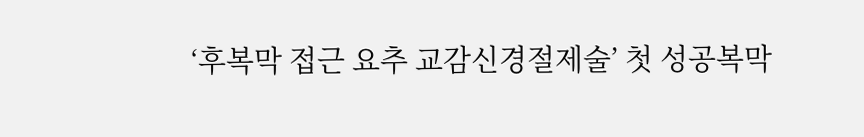‘후복막 접근 요추 교감신경절제술’ 첫 성공복막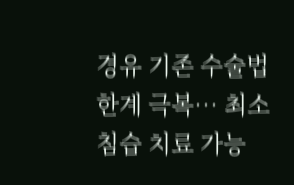경유 기존 수술법 한계 극복… 최소침습 치료 가능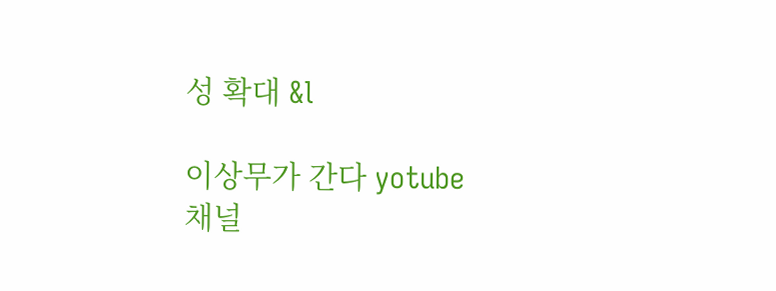성 확대 &l

이상무가 간다 yotube 채널